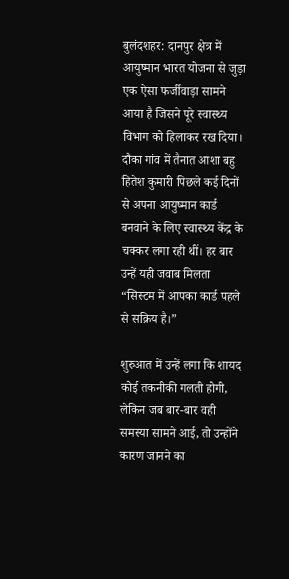बुलंदशहर: दानपुर क्षेत्र में आयुष्मान भारत योजना से जुड़ा एक ऐसा फर्जीवाड़ा सामने आया है जिसने पूरे स्वास्थ्य विभाग को हिलाकर रख दिया। दौका गांव में तैनात आशा बहु हितेश कुमारी पिछले कई दिनों से अपना आयुष्मान कार्ड बनवाने के लिए स्वास्थ्य केंद्र के चक्कर लगा रही थीं। हर बार उन्हें यही जवाब मिलता “सिस्टम में आपका कार्ड पहले से सक्रिय है।”

शुरुआत में उन्हें लगा कि शायद कोई तकनीकी गलती होगी, लेकिन जब बार-बार वही समस्या सामने आई, तो उन्होंने कारण जानने का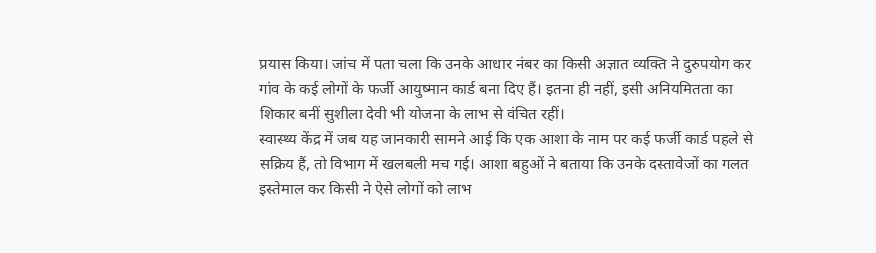प्रयास किया। जांच में पता चला कि उनके आधार नंबर का किसी अज्ञात व्यक्ति ने दुरुपयोग कर गांव के कई लोगों के फर्जी आयुष्मान कार्ड बना दिए हैं। इतना ही नहीं, इसी अनियमितता का शिकार बनीं सुशीला देवी भी योजना के लाभ से वंचित रहीं।
स्वास्थ्य केंद्र में जब यह जानकारी सामने आई कि एक आशा के नाम पर कई फर्जी कार्ड पहले से सक्रिय हैं, तो विभाग में खलबली मच गई। आशा बहुओं ने बताया कि उनके दस्तावेजों का गलत इस्तेमाल कर किसी ने ऐसे लोगों को लाभ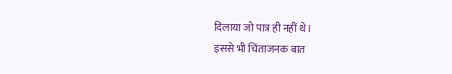दिलाया जो पात्र ही नहीं थे।
इससे भी चिंताजनक बात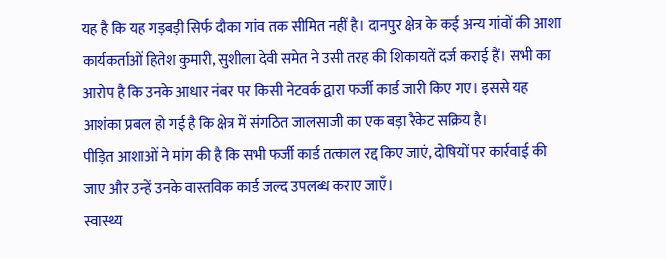यह है कि यह गड़बड़ी सिर्फ दौका गांव तक सीमित नहीं है। दानपुर क्षेत्र के कई अन्य गांवों की आशा कार्यकर्ताओं हितेश कुमारी, सुशीला देवी समेत ने उसी तरह की शिकायतें दर्ज कराई हैं। सभी का आरोप है कि उनके आधार नंबर पर किसी नेटवर्क द्वारा फर्जी कार्ड जारी किए गए। इससे यह आशंका प्रबल हो गई है कि क्षेत्र में संगठित जालसाजी का एक बड़ा रैकेट सक्रिय है।
पीड़ित आशाओं ने मांग की है कि सभी फर्जी कार्ड तत्काल रद्द किए जाएं, दोषियों पर कार्रवाई की जाए और उन्हें उनके वास्तविक कार्ड जल्द उपलब्ध कराए जाएँ।
स्वास्थ्य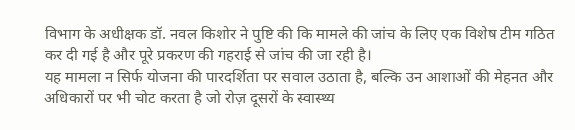विभाग के अधीक्षक डॉ. नवल किशोर ने पुष्टि की कि मामले की जांच के लिए एक विशेष टीम गठित कर दी गई है और पूरे प्रकरण की गहराई से जांच की जा रही है।
यह मामला न सिर्फ योजना की पारदर्शिता पर सवाल उठाता है, बल्कि उन आशाओं की मेहनत और अधिकारों पर भी चोट करता है जो रोज़ दूसरों के स्वास्थ्य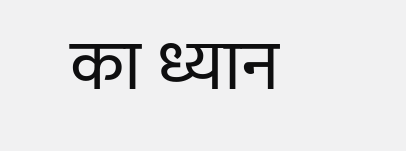का ध्यान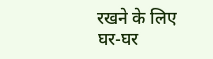रखने के लिए घर-घर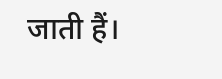जाती हैं।